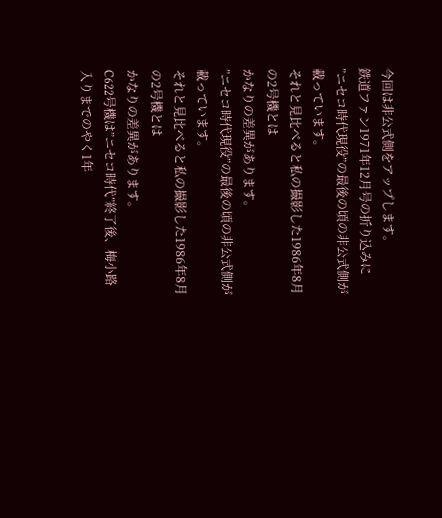今回は非公式側をアップします。
鉄道ファン1971年12月号の折り込みに
”ニセコ時代現役”の最後の頃の非公式側が載っています。
それと見比べると私の撮影した1986年8月の2号機とは
かなりの差異があります。
”ニセコ時代現役”の最後の頃の非公式側が載っています。
それと見比べると私の撮影した1986年8月の2号機とは
かなりの差異があります。
C622号機は”ニセコ時代”終了後、梅小路入りまでのやく1年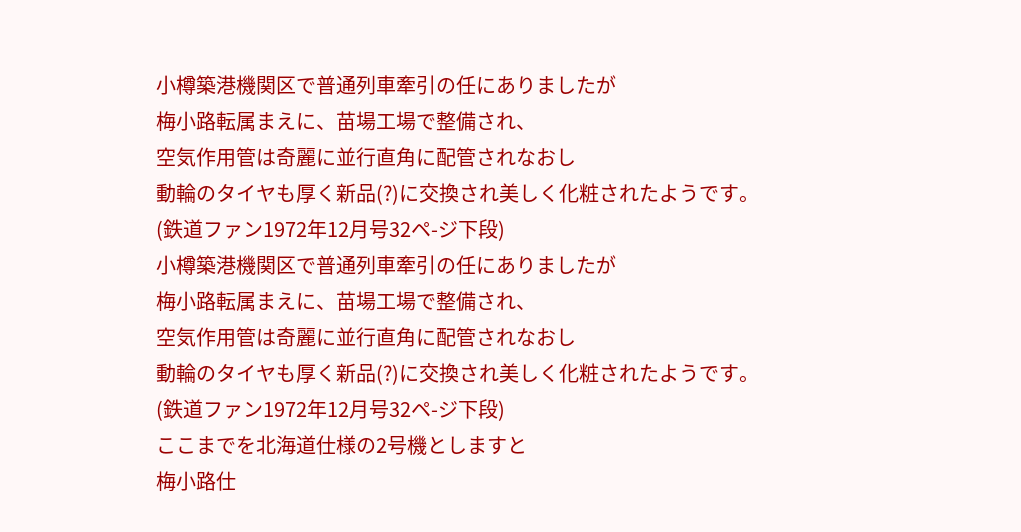小樽築港機関区で普通列車牽引の任にありましたが
梅小路転属まえに、苗場工場で整備され、
空気作用管は奇麗に並行直角に配管されなおし
動輪のタイヤも厚く新品(?)に交換され美しく化粧されたようです。
(鉄道ファン1972年12月号32ペ-ジ下段)
小樽築港機関区で普通列車牽引の任にありましたが
梅小路転属まえに、苗場工場で整備され、
空気作用管は奇麗に並行直角に配管されなおし
動輪のタイヤも厚く新品(?)に交換され美しく化粧されたようです。
(鉄道ファン1972年12月号32ペ-ジ下段)
ここまでを北海道仕様の2号機としますと
梅小路仕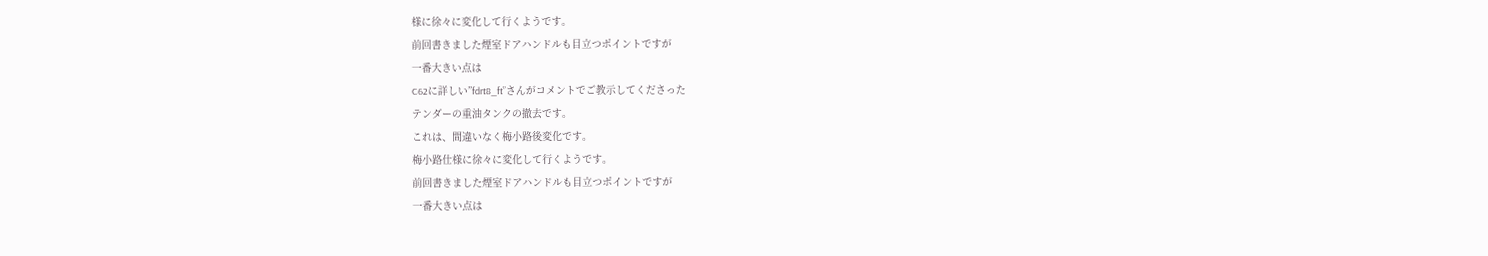様に徐々に変化して行くようです。
前回書きました煙室ドアハンドルも目立つポイントですが
一番大きい点は
C62に詳しい”fdrt8_ft”さんがコメントでご教示してくださった
テンダーの重油タンクの撤去です。
これは、間違いなく梅小路後変化です。
梅小路仕様に徐々に変化して行くようです。
前回書きました煙室ドアハンドルも目立つポイントですが
一番大きい点は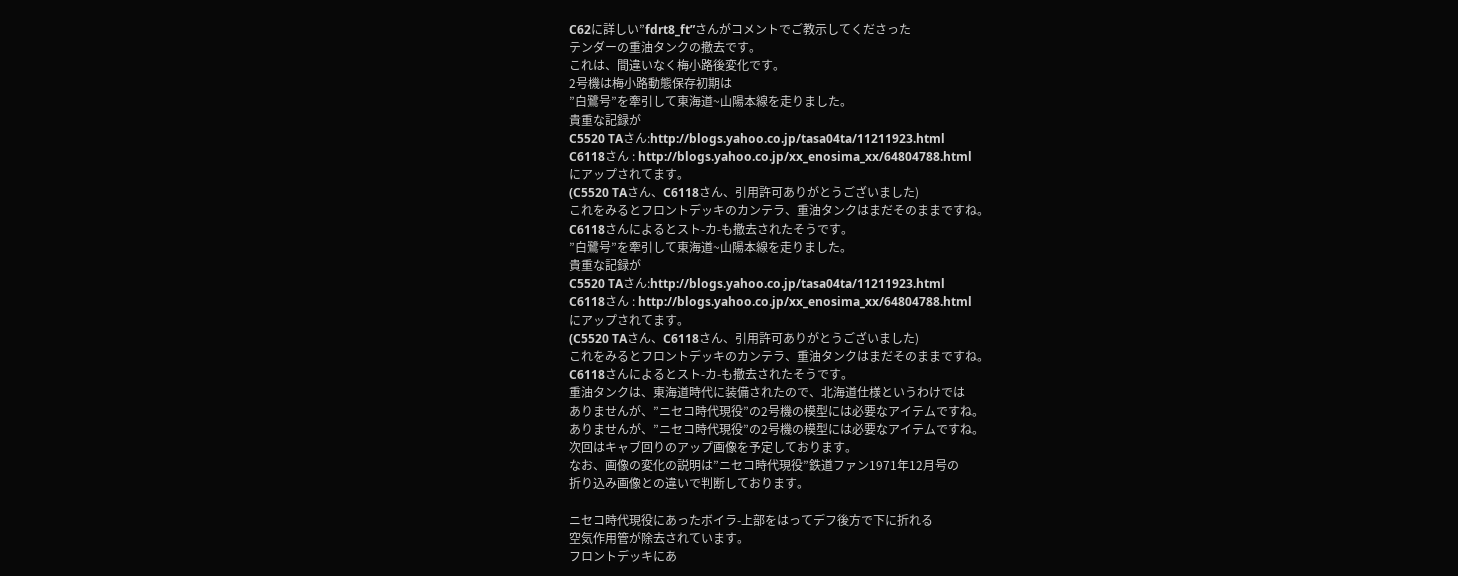C62に詳しい”fdrt8_ft”さんがコメントでご教示してくださった
テンダーの重油タンクの撤去です。
これは、間違いなく梅小路後変化です。
2号機は梅小路動態保存初期は
”白鷺号”を牽引して東海道~山陽本線を走りました。
貴重な記録が
C5520 TAさん:http://blogs.yahoo.co.jp/tasa04ta/11211923.html
C6118さん : http://blogs.yahoo.co.jp/xx_enosima_xx/64804788.html
にアップされてます。
(C5520 TAさん、C6118さん、引用許可ありがとうございました)
これをみるとフロントデッキのカンテラ、重油タンクはまだそのままですね。
C6118さんによるとスト-カ-も撤去されたそうです。
”白鷺号”を牽引して東海道~山陽本線を走りました。
貴重な記録が
C5520 TAさん:http://blogs.yahoo.co.jp/tasa04ta/11211923.html
C6118さん : http://blogs.yahoo.co.jp/xx_enosima_xx/64804788.html
にアップされてます。
(C5520 TAさん、C6118さん、引用許可ありがとうございました)
これをみるとフロントデッキのカンテラ、重油タンクはまだそのままですね。
C6118さんによるとスト-カ-も撤去されたそうです。
重油タンクは、東海道時代に装備されたので、北海道仕様というわけでは
ありませんが、”ニセコ時代現役”の2号機の模型には必要なアイテムですね。
ありませんが、”ニセコ時代現役”の2号機の模型には必要なアイテムですね。
次回はキャブ回りのアップ画像を予定しております。
なお、画像の変化の説明は”ニセコ時代現役”鉄道ファン1971年12月号の
折り込み画像との違いで判断しております。

ニセコ時代現役にあったボイラ-上部をはってデフ後方で下に折れる
空気作用管が除去されています。
フロントデッキにあ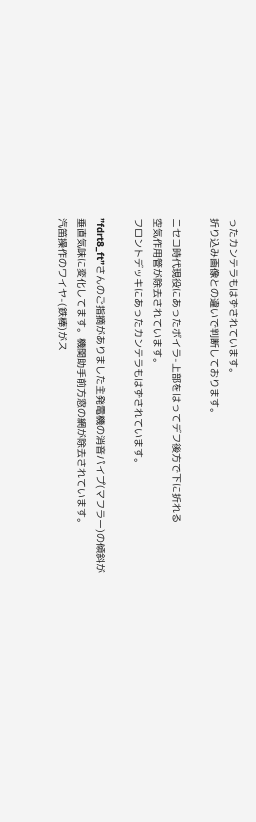ったカンテラもはずされています。
折り込み画像との違いで判断しております。

ニセコ時代現役にあったボイラ-上部をはってデフ後方で下に折れる
空気作用管が除去されています。
フロントデッキにあったカンテラもはずされています。

”fdrt8_ft”さんのご指摘がありました主発電機の消音パイプ(マフラー)の傾斜が
垂直気味に変化してます。機関助手前方窓の網が除去されています。
汽笛操作のワイヤ-(鉄棒)がス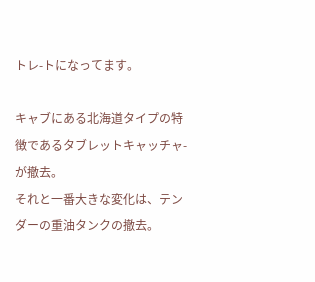トレ-トになってます。

キャブにある北海道タイプの特徴であるタブレットキャッチャ-が撤去。
それと一番大きな変化は、テンダーの重油タンクの撤去。